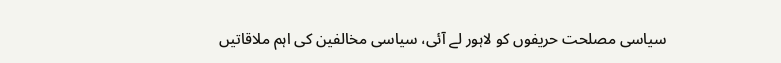سیاسی مصلحت حریفوں کو لاہور لے آئی، سیاسی مخالفین کی اہم ملاقاتیں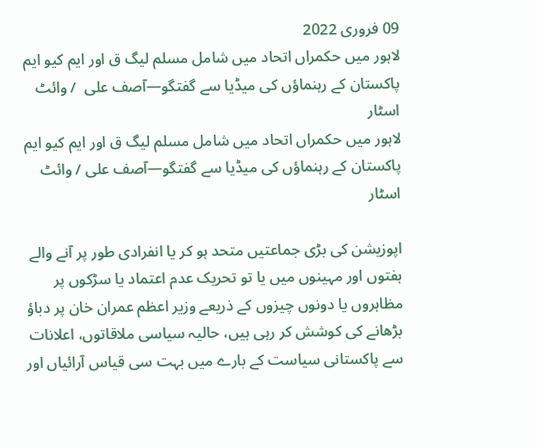09 فروری 2022
لاہور میں حکمراں اتحاد میں شامل مسلم لیگ ق اور ایم کیو ایم پاکستان کے رہنماؤں کی میڈیا سے گفتگو—آصف علی  / وائٹ اسٹار
لاہور میں حکمراں اتحاد میں شامل مسلم لیگ ق اور ایم کیو ایم پاکستان کے رہنماؤں کی میڈیا سے گفتگو—آصف علی / وائٹ اسٹار

اپوزیشن کی بڑی جماعتیں متحد ہو کر یا انفرادی طور پر آنے والے ہفتوں اور مہینوں میں یا تو تحریک عدم اعتماد یا سڑکوں پر مظاہروں یا دونوں چیزوں کے ذریعے وزیر اعظم عمران خان پر دباؤ بڑھانے کی کوشش کر رہی ہیں، حالیہ سیاسی ملاقاتوں، اعلانات سے پاکستانی سیاست کے بارے میں بہت سی قیاس آرائیاں اور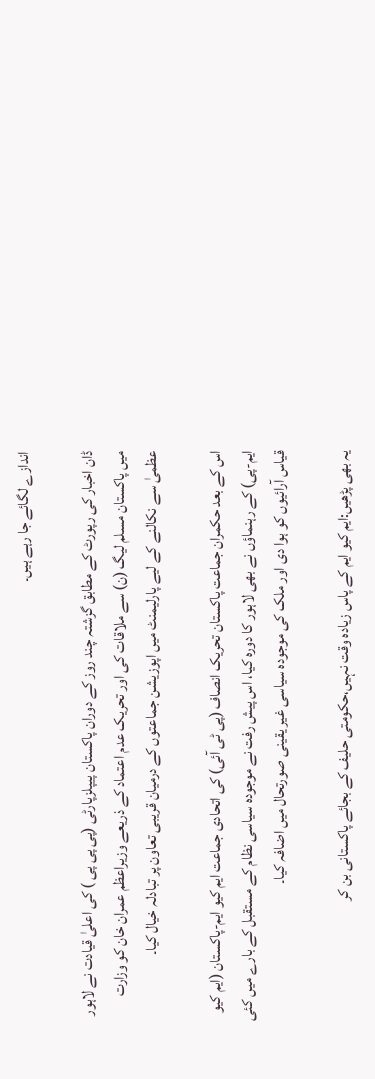اندازے لگائے جا رہے ہیں۔

ڈان اخبار کی رپورٹ کے مطابق گزشتہ چند روز کے دوران پاکستان پیپلزپارٹی (پی پی پی ) کی اعلیٰ قیادت نے لاہور میں پاکستان مسلم لیگ (ن) سے ملاقات کی اور تحریک عدم اعتماد کے ذریعے وزیراعظم عمران خان کو وزارت عظمیٰ سے نکالنے کے لیے پارلیمنٹ میں اپوزیشن جماعتوں کے درمیان قریبی تعاون پر تبادلہ خیال کیا۔

اس کے بعد حکمران جماعت پاکستان تحریک انصاف (پی ٹی آئی) کی اتحادی جماعت ایم کیو ایم-پاکستان (ایم کیو ایم-پی) کے رہنماؤں نے بھی لاہور کا دورہ کیا، اس پیش رفت نے موجودہ سیاسی نظام کے مستقبل کے بارے میں کئی قیاس آرائیوں کو ہوا دی اور ملک کی موجودہ سیاسی غیر یقینی صورتحال میں اضافہ کیا۔

یہ بھی پڑھیں:ایم کیو ایم کے پاس زیادہ وقت نہیں،حکومتی حلیف کے بجائے پاکستانی بن کر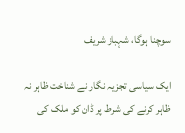سوچنا ہوگا، شہباز شریف

ایک سیاسی تجزیہ نگار نے شناخت ظاہر نہ ظاہر کرنے کی شرط پر ڈان کو ملک کی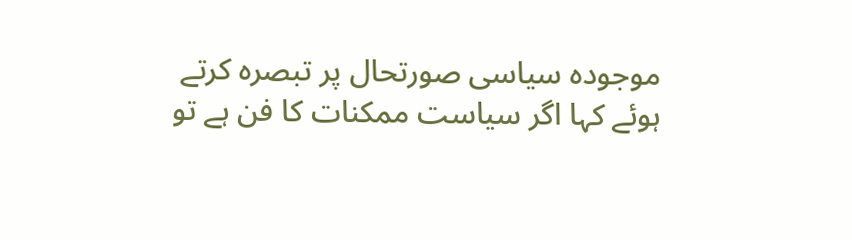موجودہ سیاسی صورتحال پر تبصرہ کرتے ہوئے کہا اگر سیاست ممکنات کا فن ہے تو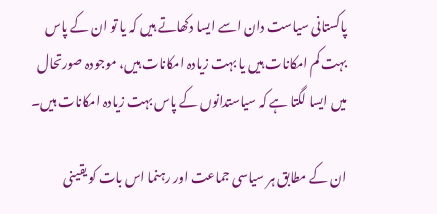پاکستانی سیاست دان اسے ایسا دکھاتے ہیں کہ یا تو ان کے پاس بہت کم امکانات ہیں یا بہت زیادہ امکانات ہیں، موجودہ صورتحال میں ایسا لگتا ہے کہ سیاستدانوں کے پاس بہت زیادہ امکانات ہیں۔

ان کے مطابق ہر سیاسی جماعت اور رہنما اس بات کو یقینی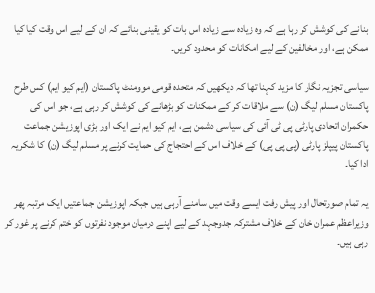بنانے کی کوشش کر رہا ہے کہ وہ زیادہ سے زیادہ اس بات کو یقینی بنائے کہ ان کے لیے اس وقت کیا کیا ممکن ہے، اور مخالفین کے لیے امکانات کو محدود کریں۔

سیاسی تجزیہ نگار کا مزید کہنا تھا کہ دیکھیں کہ متحدہ قومی موومنٹ پاکستان (ایم کیو ایم) کس طرح پاکستان مسلم لیگ (ن) سے ملاقات کر کے ممکنات کو بڑھانے کی کوشش کر رہی ہے، جو اس کی حکمران اتحادی پارٹی پی ٹی آئی کی سیاسی دشمن ہے، ایم کیو ایم نے ایک اور بڑی اپوزیشن جماعت پاکستان پیپلز پارٹی (پی پی پی) کے خلاف اس کے احتجاج کی حمایت کرنے پر مسلم لیگ (ن) کا شکریہ ادا کیا۔

یہ تمام صورتحال اور پیش رفت ایسے وقت میں سامنے آرہی ہیں جبکہ اپوزیشن جماعتیں ایک مرتبہ پھر وزیراعظم عمران خان کے خلاف مشترکہ جدوجہد کے لیے اپنے درمیان موجود نفرتوں کو ختم کرنے پر غور کر رہی ہیں۔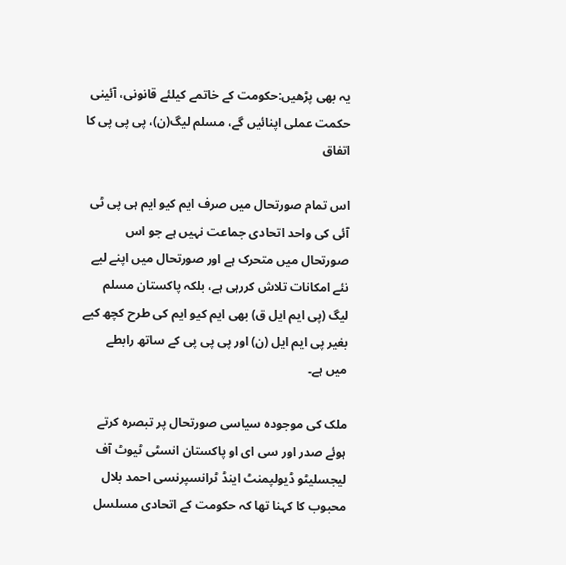یہ بھی پڑھیں:حکومت کے خاتمے کیلئے قانونی، آئینی حکمت عملی اپنائیں گے، مسلم لیگ(ن)، پی پی پی کا اتفاق

اس تمام صورتحال میں صرف ایم کیو ایم ہی پی ٹی آئی کی واحد اتحادی جماعت نہیں ہے جو اس صورتحال میں متحرک ہے اور صورتحال میں اپنے لیے نئے امکانات تلاش کررہی ہے، بلکہ پاکستان مسلم لیگ (پی ایم ایل ق) بھی ایم کیو ایم کی طرح کچھ کیے بغیر پی ایم ایل (ن) اور پی پی پی کے ساتھ رابطے میں ہے۔

ملک کی موجودہ سیاسی صورتحال پر تبصرہ کرتے ہوئے صدر اور سی ای او پاکستان انسٹی ٹیوٹ آف لیجسلیٹو ڈیولپمنٹ اینڈ ٹرانسپرنسی احمد بلال محبوب کا کہنا تھا کہ حکومت کے اتحادی مسلسل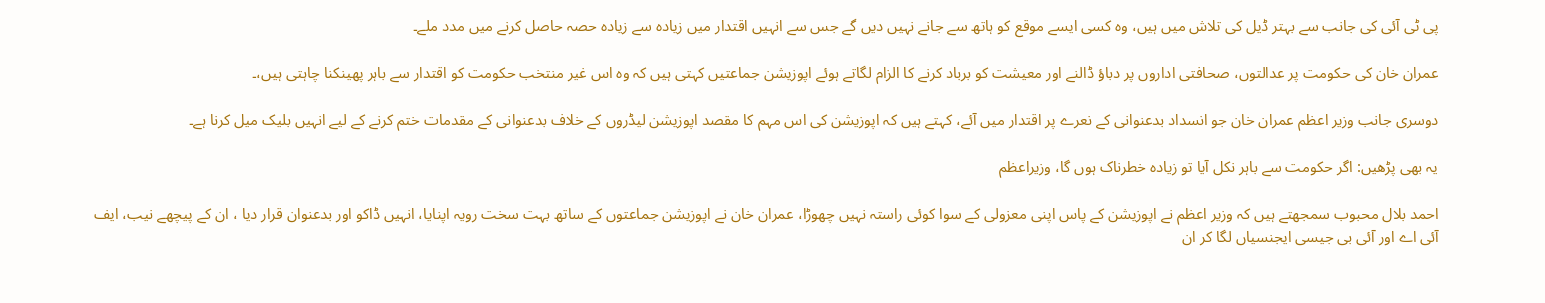پی ٹی آئی کی جانب سے بہتر ڈیل کی تلاش میں ہیں، وہ کسی ایسے موقع کو ہاتھ سے جانے نہیں دیں گے جس سے انہیں اقتدار میں زیادہ سے زیادہ حصہ حاصل کرنے میں مدد ملے۔

عمران خان کی حکومت پر عدالتوں، صحافتی اداروں پر دباؤ ڈالنے اور معیشت کو برباد کرنے کا الزام لگاتے ہوئے اپوزیشن جماعتیں کہتی ہیں کہ وہ اس غیر منتخب حکومت کو اقتدار سے باہر پھینکنا چاہتی ہیں،۔

دوسری جانب وزیر اعظم عمران خان جو انسداد بدعنوانی کے نعرے پر اقتدار میں آئے، کہتے ہیں کہ اپوزیشن کی اس مہم کا مقصد اپوزیشن لیڈروں کے خلاف بدعنوانی کے مقدمات ختم کرنے کے لیے انہیں بلیک میل کرنا ہے۔

یہ بھی پڑھیں: اگر حکومت سے باہر نکل آیا تو زیادہ خطرناک ہوں گا، وزیراعظم

احمد بلال محبوب سمجھتے ہیں کہ وزیر اعظم نے اپوزیشن کے پاس اپنی معزولی کے سوا کوئی راستہ نہیں چھوڑا، عمران خان نے اپوزیشن جماعتوں کے ساتھ بہت سخت رویہ اپنایا، انہیں ڈاکو اور بدعنوان قرار دیا ، ان کے پیچھے نیب، ایف آئی اے اور آئی بی جیسی ایجنسیاں لگا کر ان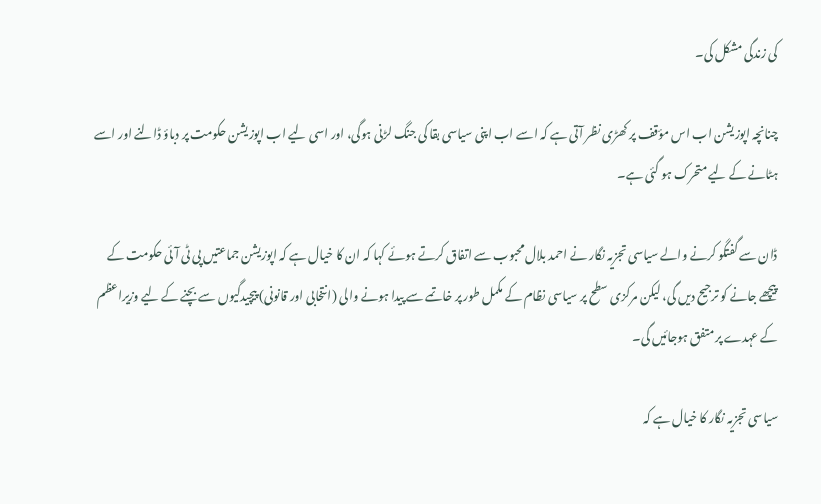کی زندگی مشکل کی۔

چنانچہ اپوزیشن اب اس مؤقف پر کھڑی نظر آتی ہے کہ اسے اب اپنی سیاسی بقا کی جنگ لڑنی ہوگی، اور اسی لیے اب اپوزیشن حکومت پر دباؤ ڈالنے اور اسے ہٹانے کے لیے متحرک ہو گئی ہے۔

ڈان سے گفتگو کرنے والے سیاسی تجزیہ نگار نے احمد بلال محبوب سے اتفاق کرتے ہوئے کہا کہ ان کا خیال ہے کہ اپوزیشن جماعتیں پی ٹی آئی حکومت کے پیچھے جانے کو ترجیح دیں گی، لیکن مرکزی سطح پر سیاسی نظام کے مکمل طور پر خاتمے سے پیدا ہونے والی (انتخابی اور قانونی) پیچیدگیوں سے بچنے کے لیے وزیراعظم کے عہدے پر متفق ہوجائیں گی۔

سیاسی تجزیہ نگار کا خیال ہے کہ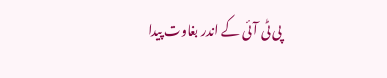پی ٹی آئی کے اندر بغاوت پیدا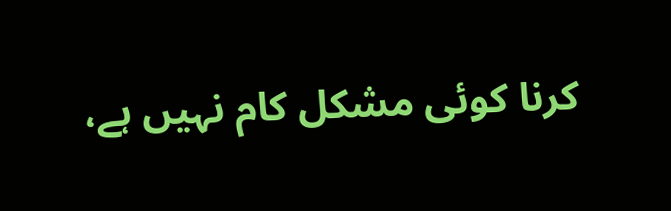کرنا کوئی مشکل کام نہیں ہے،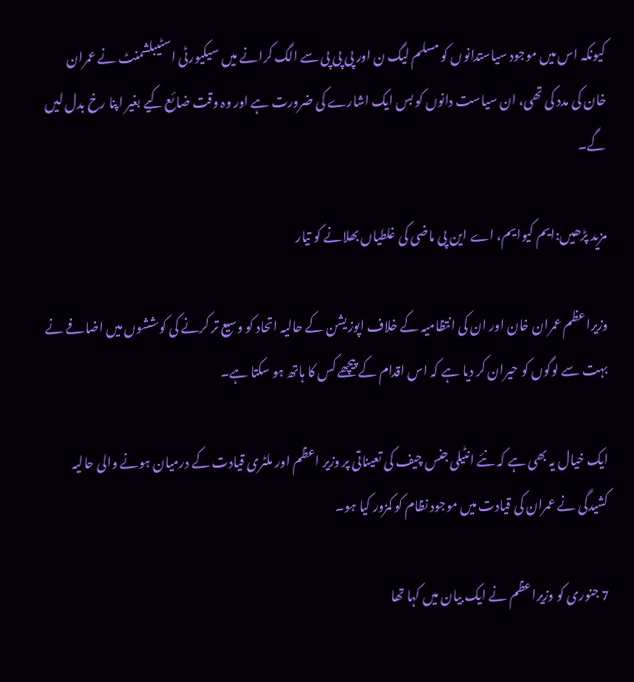کیونکہ اس میں موجود سیاستدانوں کو مسلم لیگ ن اور پی پی پی سے الگ کرانے میں سیکیورٹی اسٹیبلشمنٹ نے عمران خان کی مدد کی تھی، ان سیاست دانوں کو بس ایک اشارے کی ضرورت ہے اور وہ وقت ضائع کیے بغیر اپنا رخ بدل لیں گے۔

مزید پڑھیں:ایم کیوایم، اے این پی ماضی کی غلطیاں بھلانے کو تیار

وزیراعظم عمران خان اور ان کی انتظامیہ کے خلاف اپوزیشن کے حالیہ اتحاد کو وسیع تر کرنے کی کوششوں میں اضافے نے بہت سے لوگوں کو حیران کر دیا ہے کہ اس اقدام کے پیچھے کس کا ہاتھ ہو سکتا ہے۔

ایک خیال یہ بھی ہے کہ نئے انٹیلی جنس چیف کی تعیناتی پر وزیر اعظم اور ملٹری قیادت کے درمیان ہونے والی حالیہ کشیدگی نے عمران کی قیادت میں موجود نظام کو کمزور کیا ہو۔

7 جنوری کو وزیراعظم نے ایک بیان میں کہا تھا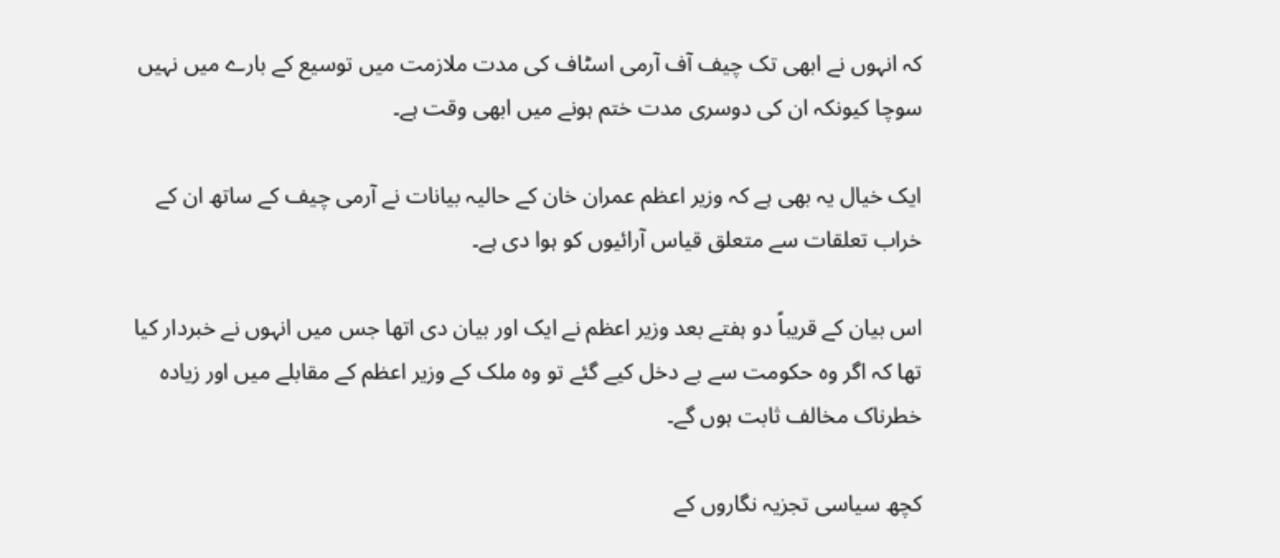کہ انہوں نے ابھی تک چیف آف آرمی اسٹاف کی مدت ملازمت میں توسیع کے بارے میں نہیں سوچا کیونکہ ان کی دوسری مدت ختم ہونے میں ابھی وقت ہے۔

ایک خیال یہ بھی ہے کہ وزیر اعظم عمران خان کے حالیہ بیانات نے آرمی چیف کے ساتھ ان کے خراب تعلقات سے متعلق قیاس آرائیوں کو ہوا دی ہے۔

اس بیان کے قریباً دو ہفتے بعد وزیر اعظم نے ایک اور بیان دی اتھا جس میں انہوں نے خبردار کیا تھا کہ اگر وہ حکومت سے بے دخل کیے گئے تو وہ ملک کے وزیر اعظم کے مقابلے میں اور زیادہ خطرناک مخالف ثابت ہوں گے۔

کچھ سیاسی تجزیہ نگاروں کے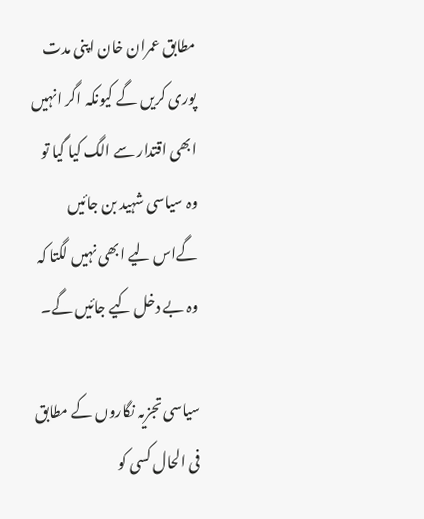مطابق عمران خان اپنی مدت پوری کریں گے کیونکہ اگر انہیں ابھی اقتدار سے الگ کیا گیا تو وہ سیاسی شہید بن جائیں گےاس لیے ابھی نہیں لگتا کہ وہ بے دخل کیے جائیں گے۔

سیاسی تجزیہ نگاروں کے مطابق فی الحال کسی کو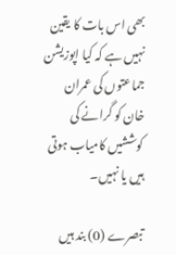بھی اس بات کا یقین نہیں ہے کہ کیا اپوزیشن جماعتوں کی عمران خان کو گرانے کی کوششیں کامیاب ہوتی ہیں یا نہیں۔

تبصرے (0) بند ہیں